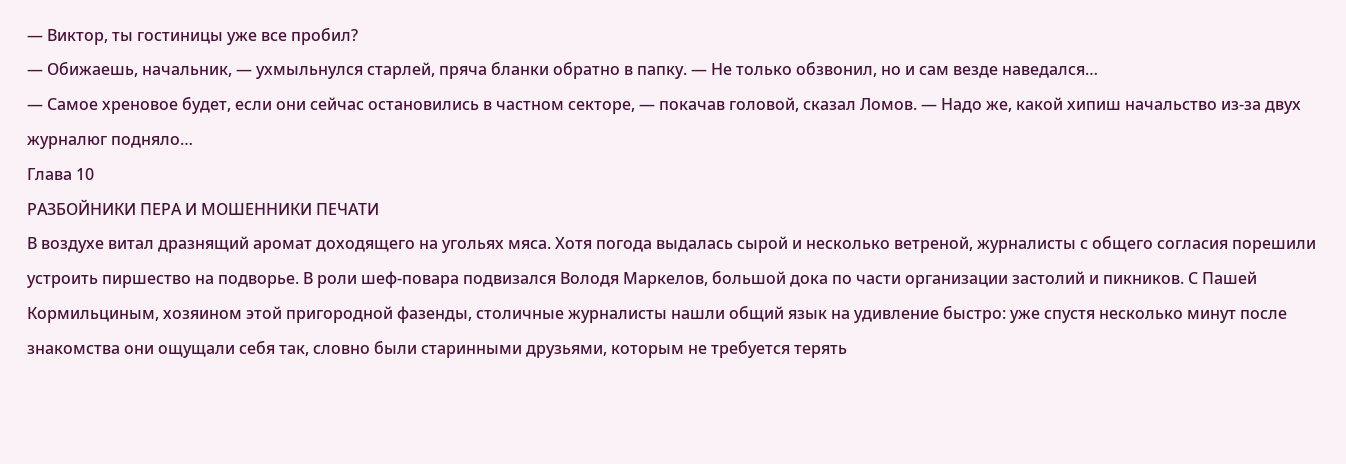— Виктор, ты гостиницы уже все пробил?
— Обижаешь, начальник, — ухмыльнулся старлей, пряча бланки обратно в папку. — Не только обзвонил, но и сам везде наведался…
— Самое хреновое будет, если они сейчас остановились в частном секторе, — покачав головой, сказал Ломов. — Надо же, какой хипиш начальство из-за двух журналюг подняло…
Глава 10
РАЗБОЙНИКИ ПЕРА И МОШЕННИКИ ПЕЧАТИ
В воздухе витал дразнящий аромат доходящего на угольях мяса. Хотя погода выдалась сырой и несколько ветреной, журналисты с общего согласия порешили устроить пиршество на подворье. В роли шеф-повара подвизался Володя Маркелов, большой дока по части организации застолий и пикников. С Пашей Кормильциным, хозяином этой пригородной фазенды, столичные журналисты нашли общий язык на удивление быстро: уже спустя несколько минут после знакомства они ощущали себя так, словно были старинными друзьями, которым не требуется терять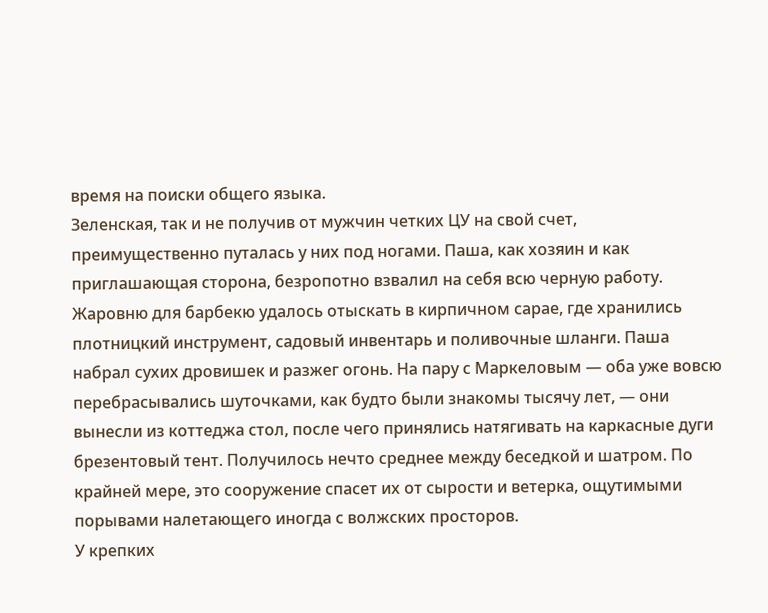время на поиски общего языка.
Зеленская, так и не получив от мужчин четких ЦУ на свой счет, преимущественно путалась у них под ногами. Паша, как хозяин и как приглашающая сторона, безропотно взвалил на себя всю черную работу. Жаровню для барбекю удалось отыскать в кирпичном сарае, где хранились плотницкий инструмент, садовый инвентарь и поливочные шланги. Паша набрал сухих дровишек и разжег огонь. На пару с Маркеловым — оба уже вовсю перебрасывались шуточками, как будто были знакомы тысячу лет, — они вынесли из коттеджа стол, после чего принялись натягивать на каркасные дуги брезентовый тент. Получилось нечто среднее между беседкой и шатром. По крайней мере, это сооружение спасет их от сырости и ветерка, ощутимыми порывами налетающего иногда с волжских просторов.
У крепких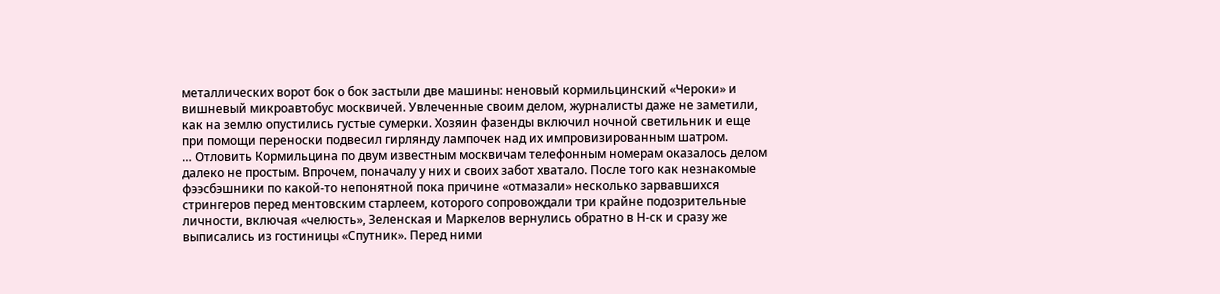металлических ворот бок о бок застыли две машины: неновый кормильцинский «Чероки» и вишневый микроавтобус москвичей. Увлеченные своим делом, журналисты даже не заметили, как на землю опустились густые сумерки. Хозяин фазенды включил ночной светильник и еще при помощи переноски подвесил гирлянду лампочек над их импровизированным шатром.
… Отловить Кормильцина по двум известным москвичам телефонным номерам оказалось делом далеко не простым. Впрочем, поначалу у них и своих забот хватало. После того как незнакомые фээсбэшники по какой-то непонятной пока причине «отмазали» несколько зарвавшихся стрингеров перед ментовским старлеем, которого сопровождали три крайне подозрительные личности, включая «челюсть», Зеленская и Маркелов вернулись обратно в Н-ск и сразу же выписались из гостиницы «Спутник». Перед ними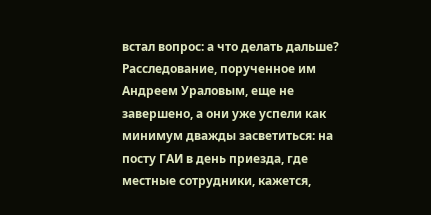встал вопрос: а что делать дальше? Расследование, порученное им Андреем Ураловым, еще не завершено, а они уже успели как минимум дважды засветиться: на посту ГАИ в день приезда, где местные сотрудники, кажется,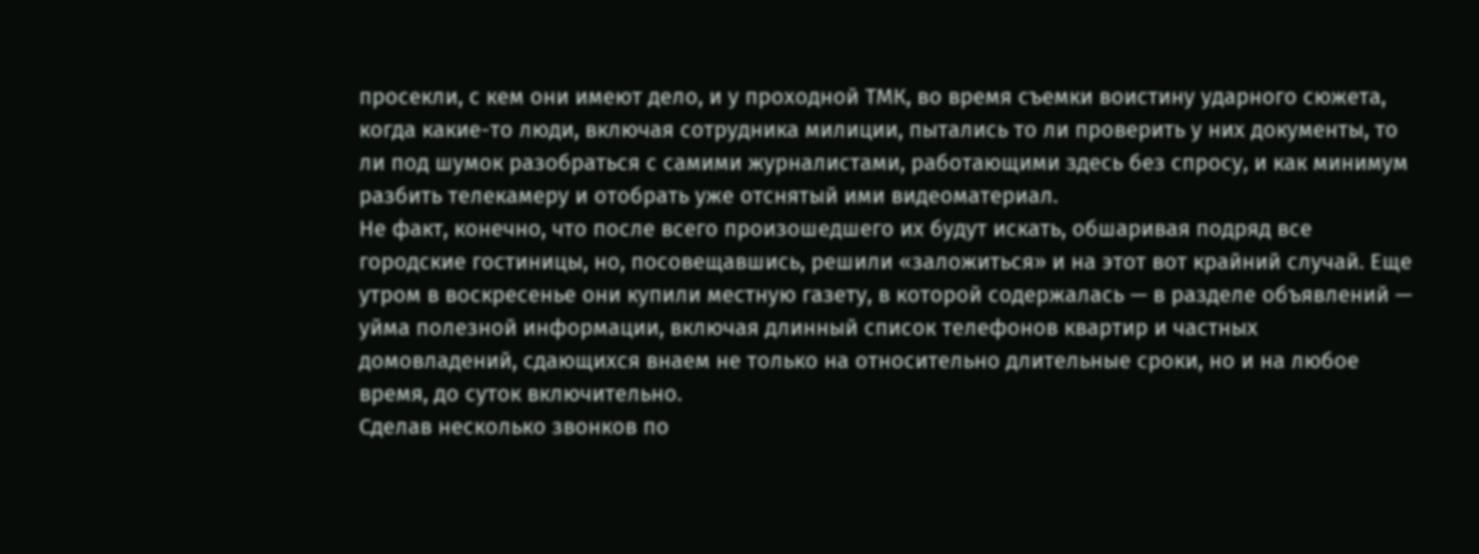просекли, с кем они имеют дело, и у проходной ТМК, во время съемки воистину ударного сюжета, когда какие-то люди, включая сотрудника милиции, пытались то ли проверить у них документы, то ли под шумок разобраться с самими журналистами, работающими здесь без спросу, и как минимум разбить телекамеру и отобрать уже отснятый ими видеоматериал.
Не факт, конечно, что после всего произошедшего их будут искать, обшаривая подряд все городские гостиницы, но, посовещавшись, решили «заложиться» и на этот вот крайний случай. Еще утром в воскресенье они купили местную газету, в которой содержалась — в разделе объявлений — уйма полезной информации, включая длинный список телефонов квартир и частных домовладений, сдающихся внаем не только на относительно длительные сроки, но и на любое время, до суток включительно.
Сделав несколько звонков по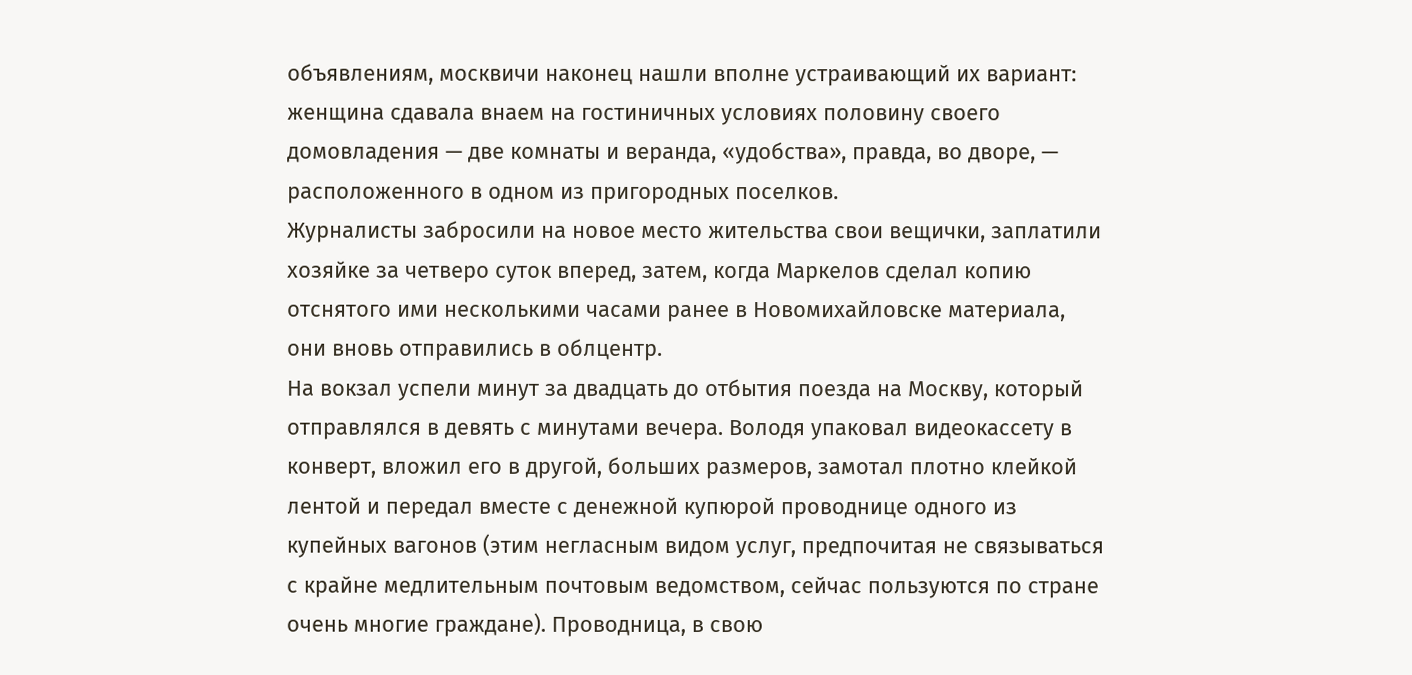объявлениям, москвичи наконец нашли вполне устраивающий их вариант: женщина сдавала внаем на гостиничных условиях половину своего домовладения — две комнаты и веранда, «удобства», правда, во дворе, — расположенного в одном из пригородных поселков.
Журналисты забросили на новое место жительства свои вещички, заплатили хозяйке за четверо суток вперед, затем, когда Маркелов сделал копию отснятого ими несколькими часами ранее в Новомихайловске материала, они вновь отправились в облцентр.
На вокзал успели минут за двадцать до отбытия поезда на Москву, который отправлялся в девять с минутами вечера. Володя упаковал видеокассету в конверт, вложил его в другой, больших размеров, замотал плотно клейкой лентой и передал вместе с денежной купюрой проводнице одного из купейных вагонов (этим негласным видом услуг, предпочитая не связываться с крайне медлительным почтовым ведомством, сейчас пользуются по стране очень многие граждане). Проводница, в свою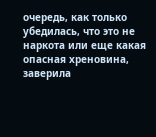очередь, как только убедилась, что это не наркота или еще какая опасная хреновина, заверила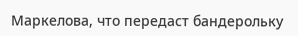Маркелова, что передаст бандерольку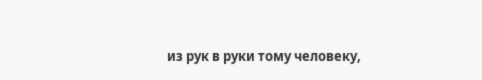из рук в руки тому человеку,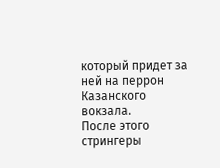который придет за ней на перрон Казанского вокзала.
После этого стрингеры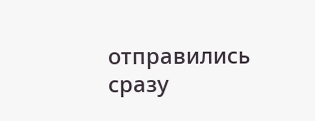отправились сразу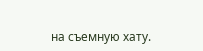на съемную хату.